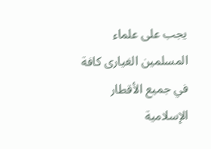يجب على علماء المسلمين الغيارى کافة في جميع الأقطار الإسلامية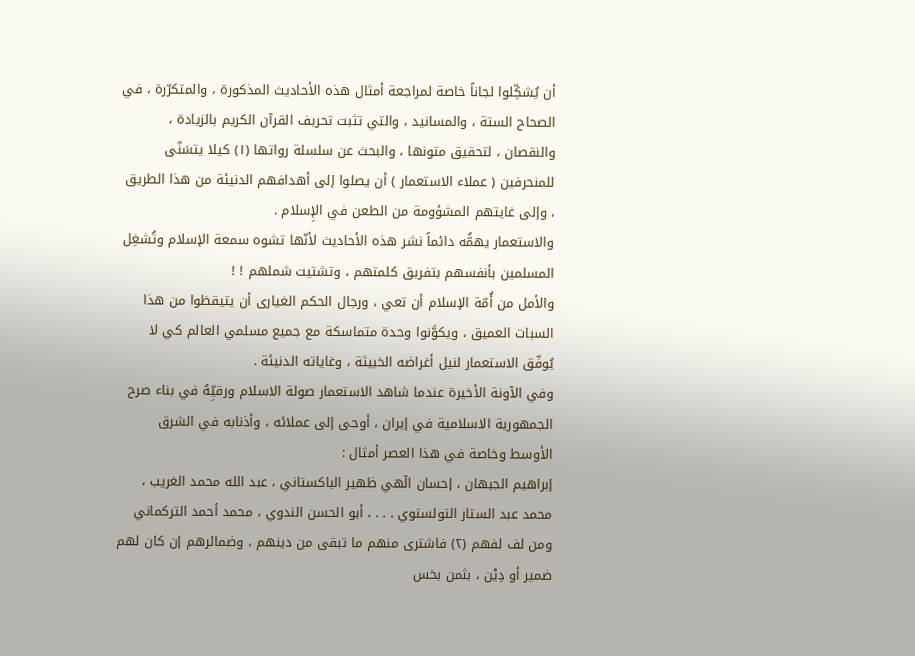أن يُشکِّلوا لجاناً خاصة لمراجعة أمثال هذه الأحاديث المذکورة ، والمتکرّرة ، في الصحاح الستة ، والمسانيد ، والتي تثبت تحريف القرآن الکريم بالزيادة ، والنقصان ، لتحقيق متونها ، والبحث عن سلسلة رواتها (۱) کيلا يتسَنّى للمنحرفين ( عملاء الاستعمار ) أن يصلوا إلى أهدافهم الدنيئة من هذا الطريق ، وإلى غايتهم المشؤومة من الطعن في الإِسلام .
والاستعمار يهمُّه دائماً نشر هذه الأحاديث لأنّها تشوه سمعة الإسلام وتُشغِل المسلمين بأنفسهم بتفريق کلمتهم ، وتشتيت شملهم ! !
والأمل من أُمّة الإسلام أن تعي ، ورجال الحکم الغيارى أن يتيقظوا من هذا السبات العميق ، ويکوَّنوا وحدة متماسکة مع جميع مسلمي العالم کي لا يُوفّق الاستعمار لنيل أغراضه الخبيثة ، وغاياته الدنيئة .
وفي الآونة الأخيرة عندما شاهد الاستعمار صولة الاسلام ورقيِّهُ في بناء صرح الجمهورية الاسلامية في إيران ، أوحى إلى عملائه ، وأذنابه في الشرق الأوسط وخاصة في هذا العصر أمثال :
إبراهيم الجبهان ، إحسان الۤهي ظهير الباکستاني ، عبد الله محمد الغريب ، محمد عبد الستار التولستوي . . . ، أبو الحسن الندوي ، محمد أحمد الترکماني ومن لف لفهم (۲) فاشترى منهم ما تبقى من دينهم ، وضمائرهم إن کان لهم ضمير أو دِيْن ، بثمن بخس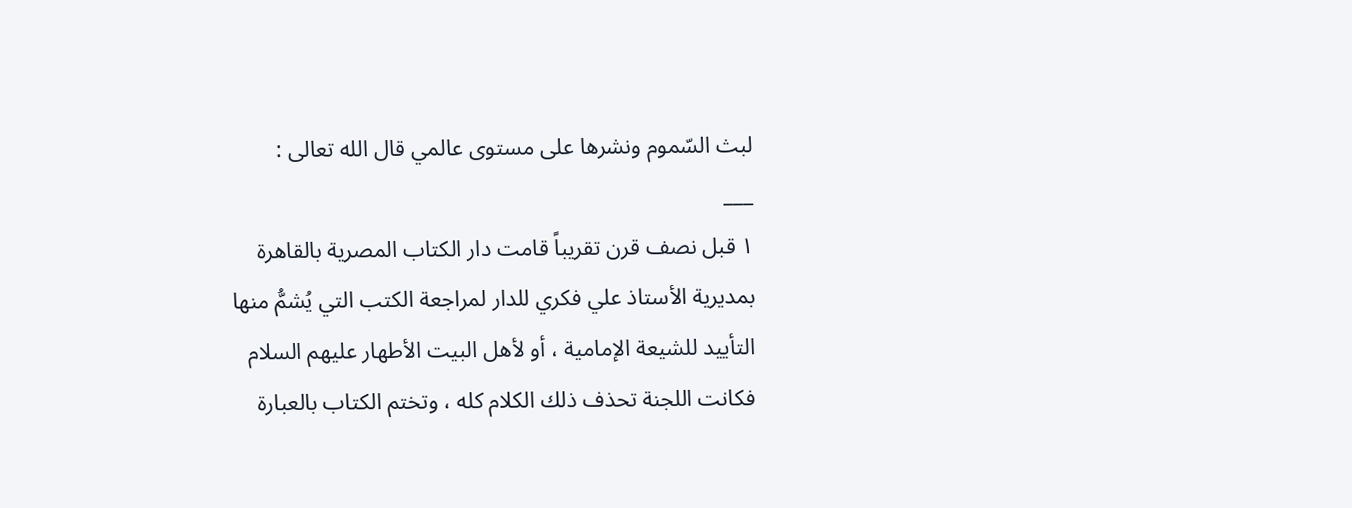لبث السّموم ونشرها على مستوى عالمي قال الله تعالى :
___
۱ قبل نصف قرن تقريباً قامت دار الکتاب المصرية بالقاهرة بمديرية الأستاذ علي فکري للدار لمراجعة الکتب التي يُشمُّ منها التأييد للشيعة الإمامية ، أو لأهل البيت الأطهار عليهم السلام فکانت اللجنة تحذف ذلك الکلام کله ، وتختم الکتاب بالعبارة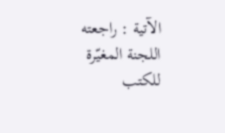الآتية : راجعته اللجنة المغيّرة للکتب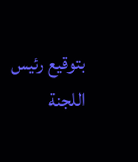بتوقيع رئيس اللجنة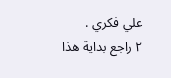علي فکري .
۲ راجع بداية هذا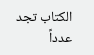الکتاب تجد عدداً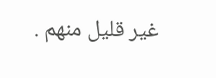غير قليل منهم .